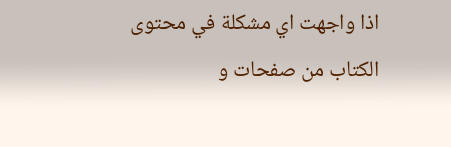اذا واجهت اي مشكلة في محتوى الكتاب من صفحات و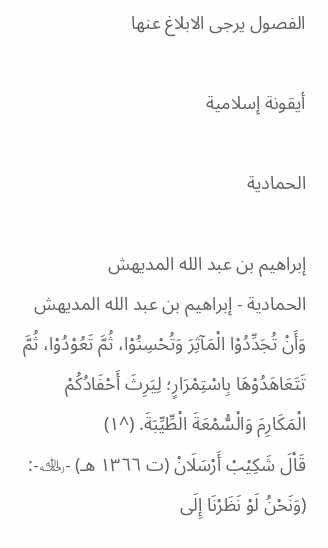الفصول يرجى الابلاغ عنها

أيقونة إسلامية

الحمادية

إبراهيم بن عبد الله المديهش
الحمادية - إبراهيم بن عبد الله المديهش
وَأَنْ تُجَدِّدُوْا الْمَآثِرَ وَتُحْسِنُوْا، ثُمَّ تَعُوْدُوْا، ثُمَّ تَتَعَاهَدُوْهَا بِاسْتِمْرَارٍ؛ لِيَرِثَ أَحْفَادُكُمْ الْمَكَارِمَ وَالْسُّمْعَةَ الْطِّيِّبَةَ. (^١)
قَاْلَ شَكِيْبْ أَرْسَلَانْ (ت ١٣٦٦ هـ) -﵀-: (وَنَحْنُ لَوْ نَظَرْنَا إِلَى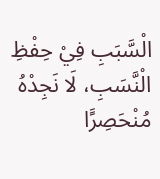الْسَّبَبِ فِيْ حِفْظِ الْنَّسَبِ، لَا نَجِدْهُ مُنْحَصِرًَا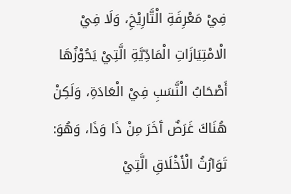فِيْ مَعْرِفَةِ الْتَّارِيْخِ، وَلَا فِيْ الْامْتِيَازَاتِ الْمَادِّيَّةِ الَّتِيْ يَحُوْزُهَا أَصْحَابُ الْنَّسَبِ فِيْ الْعَادَةِ، وَلَكِنْ هُنَاكَ غَرَضٌ آَخَرَ مِنْ ذَا وَذَا، وَهُوَ: تَوَارُثُ الْأَخْلَاقِ الَّتِيْ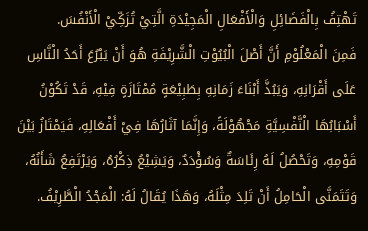تَهْتِفُ بِالْفَضَائِلِ وَالْأَفْعَالِ الْمَجِيْدَةِ الَّتِيْ تُزَكِّيْ الْأَنْفُسَ.
فَمِنَ الْمَعْلُوْمِ أَنَّ أَصْلَ الْبُيُوْتِ الْشَّرِيْفَةِ هُوَ أَنْ يَبْرُعَ أَحَدُ الْنَّاسِ عَلَى أَقْرَانِهِ، وَيَبُذَّ أَبْنَاءَ زَمَانِهِ بِطَبِيْعَةٍ مُمْتَازَةٍ فِيْهِ، قَدْ تَكُوْنُ أَسْبَابُهَا الْنَّفْسِيَّةِ مَجْهُوْلَةً، وَإِنَّمَا آثَارُهَا فِيْ أَفْعَالِهِ، فَيَمْتَازُ بَيْنَ قَوْمِهِ، وَتَحْصُلُ لَهُ رِئَاسَةٌ وَسُؤْدَدٌ، وَيَشِيْعُ ذِكْرُهُ، وَيَرْتَفِعُ شَأَنُهُ، وَتَتَمَنَّى الْحَامِلُ أَنْ تَلِدَ مِثْلَهُ، وَهَذَا يُقَالُ لَهُ: الْمَجْدُ الْطَّرِيْفُ.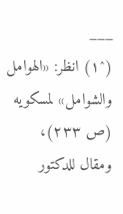___
(^١) انظر: «الهوامل والشوامل» لمسكويه (ص ٢٣٣)، ومقال للدكتور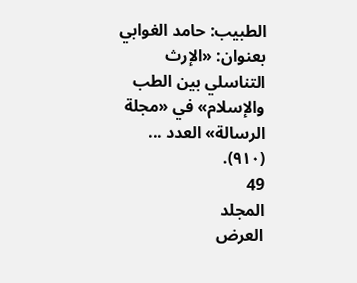الطبيب: حامد الغوابي بعنوان: «الإرث التناسلي بين الطب والإسلام» في «مجلة الرسالة» العدد ... (٩١٠).
49
المجلد
العرض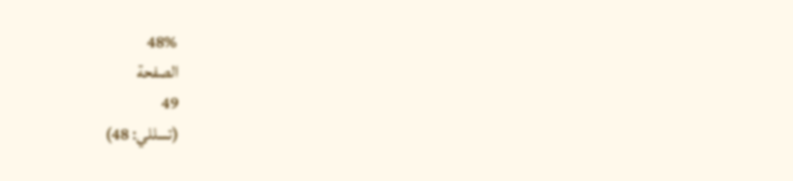48%
الصفحة
49
(تسللي: 48)